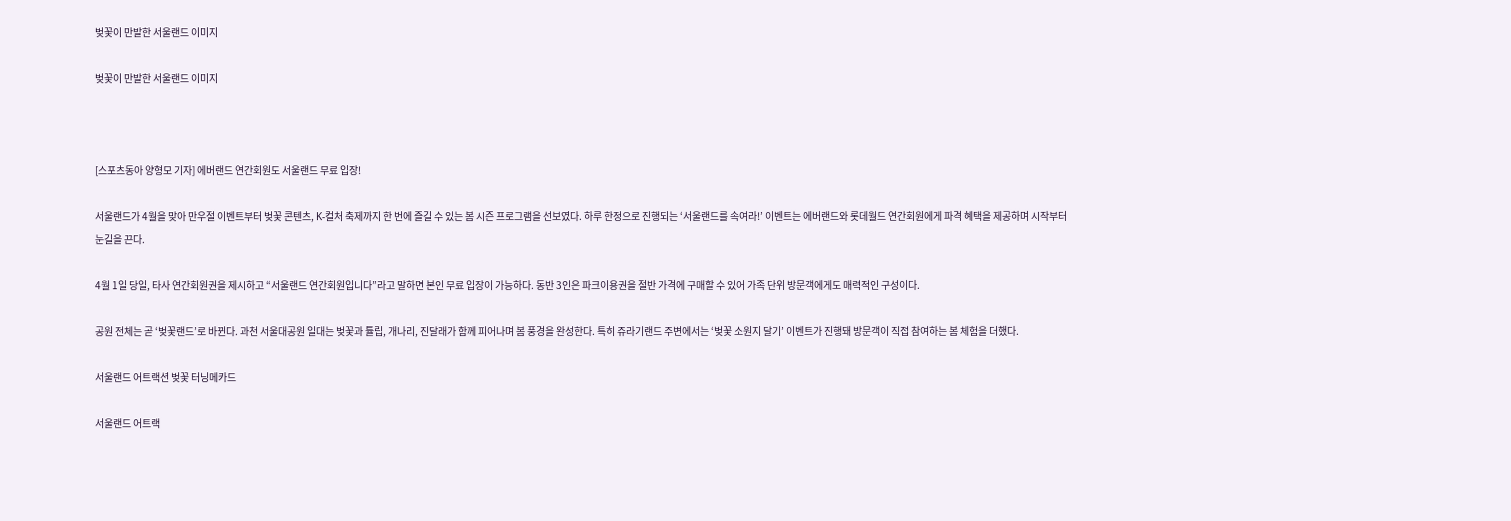벚꽃이 만발한 서울랜드 이미지

벚꽃이 만발한 서울랜드 이미지



[스포츠동아 양형모 기자] 에버랜드 연간회원도 서울랜드 무료 입장!

서울랜드가 4월을 맞아 만우절 이벤트부터 벚꽃 콘텐츠, K-컬처 축제까지 한 번에 즐길 수 있는 봄 시즌 프로그램을 선보였다. 하루 한정으로 진행되는 ‘서울랜드를 속여라!’ 이벤트는 에버랜드와 롯데월드 연간회원에게 파격 혜택을 제공하며 시작부터 눈길을 끈다.

4월 1일 당일, 타사 연간회원권을 제시하고 “서울랜드 연간회원입니다”라고 말하면 본인 무료 입장이 가능하다. 동반 3인은 파크이용권을 절반 가격에 구매할 수 있어 가족 단위 방문객에게도 매력적인 구성이다.

공원 전체는 곧 ‘벚꽃랜드’로 바뀐다. 과천 서울대공원 일대는 벚꽃과 튤립, 개나리, 진달래가 함께 피어나며 봄 풍경을 완성한다. 특히 쥬라기랜드 주변에서는 ‘벚꽃 소원지 달기’ 이벤트가 진행돼 방문객이 직접 참여하는 봄 체험을 더했다.

서울랜드 어트랙션 벚꽃 터닝메카드

서울랜드 어트랙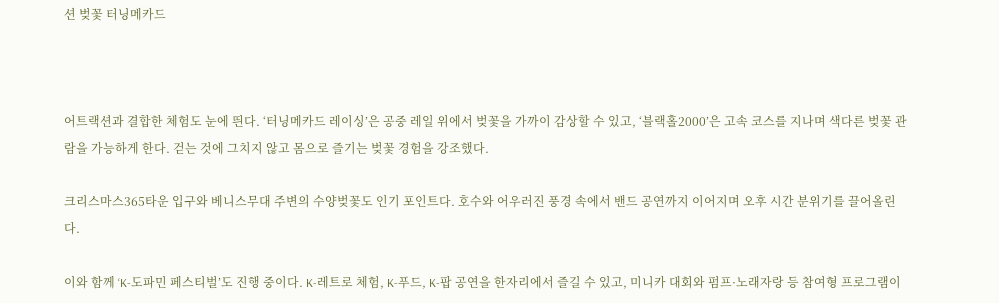션 벚꽃 터닝메카드



어트랙션과 결합한 체험도 눈에 띈다. ‘터닝메카드 레이싱’은 공중 레일 위에서 벚꽃을 가까이 감상할 수 있고, ‘블랙홀2000’은 고속 코스를 지나며 색다른 벚꽃 관람을 가능하게 한다. 걷는 것에 그치지 않고 몸으로 즐기는 벚꽃 경험을 강조했다.

크리스마스365타운 입구와 베니스무대 주변의 수양벚꽃도 인기 포인트다. 호수와 어우러진 풍경 속에서 밴드 공연까지 이어지며 오후 시간 분위기를 끌어올린다.

이와 함께 ‘K-도파민 페스티벌’도 진행 중이다. K-레트로 체험, K-푸드, K-팝 공연을 한자리에서 즐길 수 있고, 미니카 대회와 펌프·노래자랑 등 참여형 프로그램이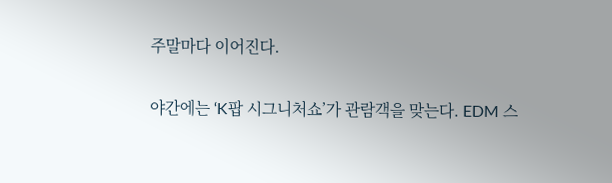주말마다 이어진다.

야간에는 ‘K팝 시그니처쇼’가 관람객을 맞는다. EDM 스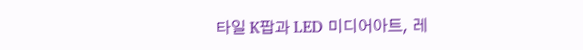타일 K팝과 LED 미디어아트, 레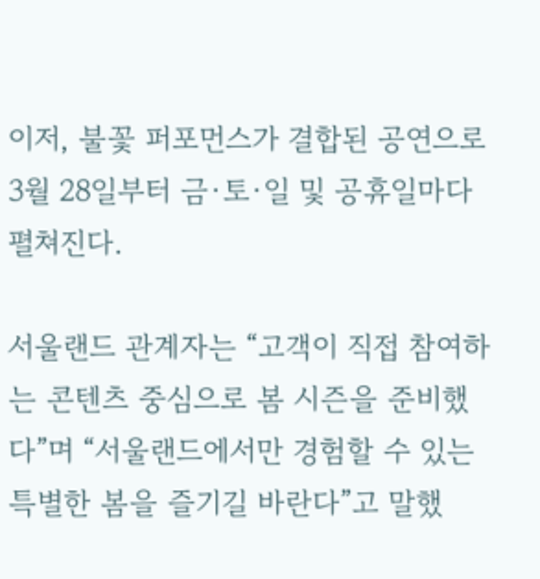이저, 불꽃 퍼포먼스가 결합된 공연으로 3월 28일부터 금·토·일 및 공휴일마다 펼쳐진다.

서울랜드 관계자는 “고객이 직접 참여하는 콘텐츠 중심으로 봄 시즌을 준비했다”며 “서울랜드에서만 경험할 수 있는 특별한 봄을 즐기길 바란다”고 말했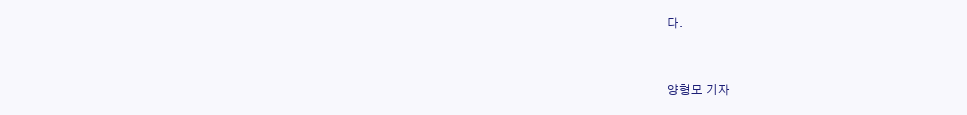다.


양형모 기자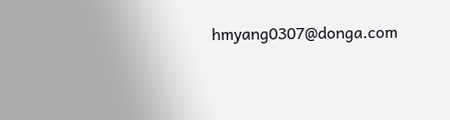hmyang0307@donga.com